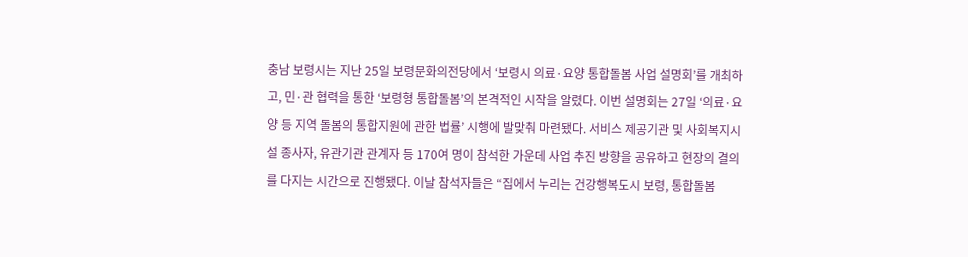충남 보령시는 지난 25일 보령문화의전당에서 ‘보령시 의료·요양 통합돌봄 사업 설명회’를 개최하고, 민·관 협력을 통한 ‘보령형 통합돌봄’의 본격적인 시작을 알렸다. 이번 설명회는 27일 ‘의료·요양 등 지역 돌봄의 통합지원에 관한 법률’ 시행에 발맞춰 마련됐다. 서비스 제공기관 및 사회복지시설 종사자, 유관기관 관계자 등 170여 명이 참석한 가운데 사업 추진 방향을 공유하고 현장의 결의를 다지는 시간으로 진행됐다. 이날 참석자들은 “집에서 누리는 건강행복도시 보령, 통합돌봄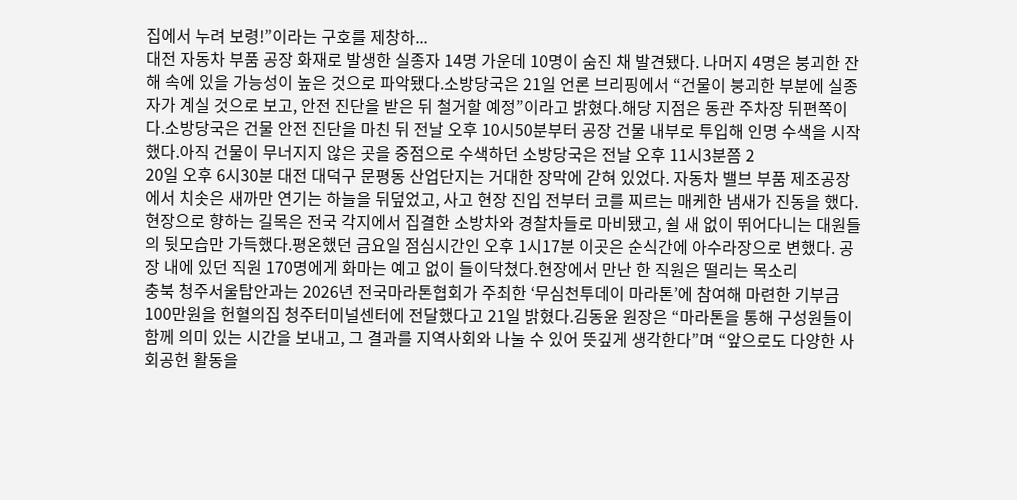집에서 누려 보령!”이라는 구호를 제창하...
대전 자동차 부품 공장 화재로 발생한 실종자 14명 가운데 10명이 숨진 채 발견됐다. 나머지 4명은 붕괴한 잔해 속에 있을 가능성이 높은 것으로 파악됐다.소방당국은 21일 언론 브리핑에서 “건물이 붕괴한 부분에 실종자가 계실 것으로 보고, 안전 진단을 받은 뒤 철거할 예정”이라고 밝혔다.해당 지점은 동관 주차장 뒤편쪽이다.소방당국은 건물 안전 진단을 마친 뒤 전날 오후 10시50분부터 공장 건물 내부로 투입해 인명 수색을 시작했다.아직 건물이 무너지지 않은 곳을 중점으로 수색하던 소방당국은 전날 오후 11시3분쯤 2
20일 오후 6시30분 대전 대덕구 문평동 산업단지는 거대한 장막에 갇혀 있었다. 자동차 밸브 부품 제조공장에서 치솟은 새까만 연기는 하늘을 뒤덮었고, 사고 현장 진입 전부터 코를 찌르는 매케한 냄새가 진동을 했다. 현장으로 향하는 길목은 전국 각지에서 집결한 소방차와 경찰차들로 마비됐고, 쉴 새 없이 뛰어다니는 대원들의 뒷모습만 가득했다.평온했던 금요일 점심시간인 오후 1시17분 이곳은 순식간에 아수라장으로 변했다. 공장 내에 있던 직원 170명에게 화마는 예고 없이 들이닥쳤다.현장에서 만난 한 직원은 떨리는 목소리
충북 청주서울탑안과는 2026년 전국마라톤협회가 주최한 ‘무심천투데이 마라톤’에 참여해 마련한 기부금 100만원을 헌혈의집 청주터미널센터에 전달했다고 21일 밝혔다.김동윤 원장은 “마라톤을 통해 구성원들이 함께 의미 있는 시간을 보내고, 그 결과를 지역사회와 나눌 수 있어 뜻깊게 생각한다”며 “앞으로도 다양한 사회공헌 활동을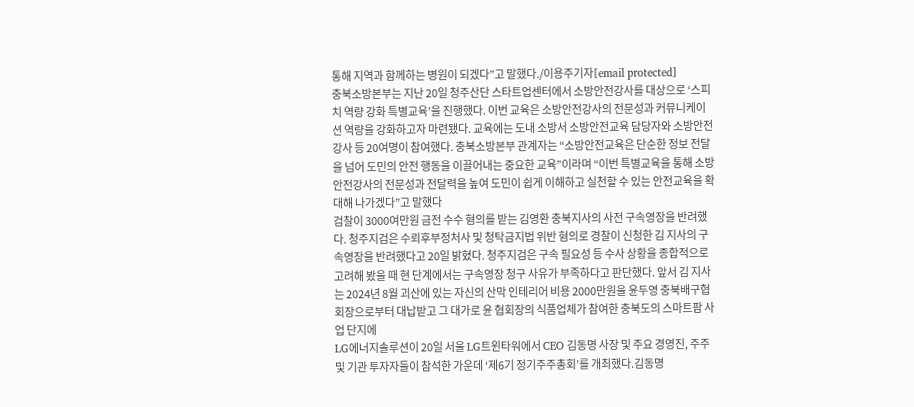통해 지역과 함께하는 병원이 되겠다”고 말했다./이용주기자[email protected]
충북소방본부는 지난 20일 청주산단 스타트업센터에서 소방안전강사를 대상으로 ‘스피치 역량 강화 특별교육’을 진행했다. 이번 교육은 소방안전강사의 전문성과 커뮤니케이션 역량을 강화하고자 마련됐다. 교육에는 도내 소방서 소방안전교육 담당자와 소방안전강사 등 20여명이 참여했다. 충북소방본부 관계자는 “소방안전교육은 단순한 정보 전달을 넘어 도민의 안전 행동을 이끌어내는 중요한 교육”이라며 “이번 특별교육을 통해 소방안전강사의 전문성과 전달력을 높여 도민이 쉽게 이해하고 실천할 수 있는 안전교육을 확대해 나가겠다”고 말했다
검찰이 3000여만원 금전 수수 혐의를 받는 김영환 충북지사의 사전 구속영장을 반려했다. 청주지검은 수뢰후부정처사 및 청탁금지법 위반 혐의로 경찰이 신청한 김 지사의 구속영장을 반려했다고 20일 밝혔다. 청주지검은 구속 필요성 등 수사 상황을 종합적으로 고려해 봤을 때 현 단계에서는 구속영장 청구 사유가 부족하다고 판단했다. 앞서 김 지사는 2024년 8월 괴산에 있는 자신의 산막 인테리어 비용 2000만원을 윤두영 충북배구협회장으로부터 대납받고 그 대가로 윤 협회장의 식품업체가 참여한 충북도의 스마트팜 사업 단지에
LG에너지솔루션이 20일 서울 LG트윈타워에서 CEO 김동명 사장 및 주요 경영진, 주주 및 기관 투자자들이 참석한 가운데 ‘제6기 정기주주총회’를 개최했다.김동명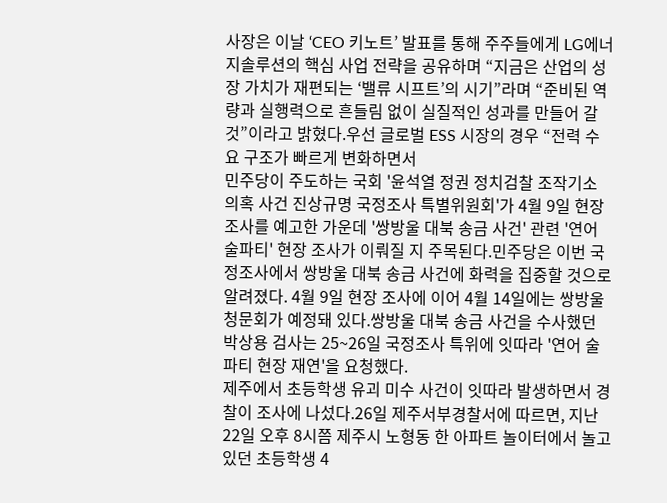사장은 이날 ‘CEO 키노트’ 발표를 통해 주주들에게 LG에너지솔루션의 핵심 사업 전략을 공유하며 “지금은 산업의 성장 가치가 재편되는 ‘밸류 시프트’의 시기”라며 “준비된 역량과 실행력으로 흔들림 없이 실질적인 성과를 만들어 갈 것”이라고 밝혔다.우선 글로벌 ESS 시장의 경우 “전력 수요 구조가 빠르게 변화하면서
민주당이 주도하는 국회 '윤석열 정권 정치검찰 조작기소 의혹 사건 진상규명 국정조사 특별위원회'가 4월 9일 현장 조사를 예고한 가운데 '쌍방울 대북 송금 사건' 관련 '연어 술파티' 현장 조사가 이뤄질 지 주목된다.민주당은 이번 국정조사에서 쌍방울 대북 송금 사건에 화력을 집중할 것으로 알려졌다. 4월 9일 현장 조사에 이어 4월 14일에는 쌍방울 청문회가 예정돼 있다.쌍방울 대북 송금 사건을 수사했던 박상용 검사는 25~26일 국정조사 특위에 잇따라 '연어 술파티 현장 재연'을 요청했다.
제주에서 초등학생 유괴 미수 사건이 잇따라 발생하면서 경찰이 조사에 나섰다.26일 제주서부경찰서에 따르면, 지난 22일 오후 8시쯤 제주시 노형동 한 아파트 놀이터에서 놀고 있던 초등학생 4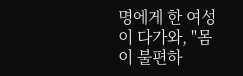명에게 한 여성이 다가와, "몸이 불편하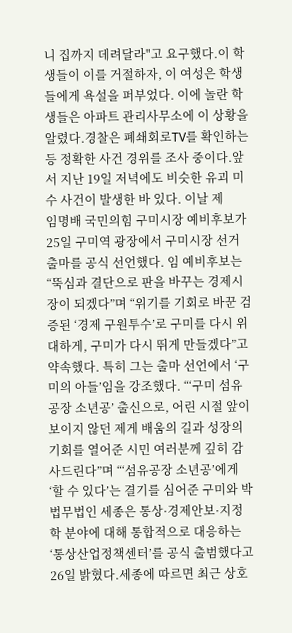니 집까지 데려달라"고 요구했다.이 학생들이 이를 거절하자, 이 여성은 학생들에게 욕설을 퍼부었다. 이에 놀란 학생들은 아파트 관리사무소에 이 상황을 알렸다.경찰은 폐쇄회로TV를 확인하는 등 정확한 사건 경위를 조사 중이다.앞서 지난 19일 저녁에도 비슷한 유괴 미수 사건이 발생한 바 있다. 이날 제
임명배 국민의힘 구미시장 예비후보가 25일 구미역 광장에서 구미시장 선거 출마를 공식 선언했다. 임 예비후보는 “뚝심과 결단으로 판을 바꾸는 경제시장이 되겠다”며 “위기를 기회로 바꾼 검증된 ‘경제 구원투수’로 구미를 다시 위대하게, 구미가 다시 뛰게 만들겠다”고 약속했다. 특히 그는 출마 선언에서 ‘구미의 아들’임을 강조했다. “‘구미 섬유공장 소년공’ 출신으로, 어린 시절 앞이 보이지 않던 제게 배움의 길과 성장의 기회를 열어준 시민 여러분께 깊히 감사드린다”며 “‘섬유공장 소년공’에게 ‘할 수 있다’는 결기를 심어준 구미와 박
법무법인 세종은 통상·경제안보·지정학 분야에 대해 통합적으로 대응하는 ‘통상산업정책센터’를 공식 출범했다고 26일 밝혔다.세종에 따르면 최근 상호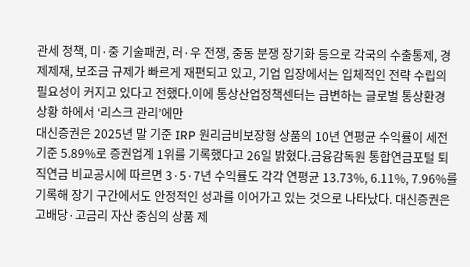관세 정책, 미·중 기술패권, 러·우 전쟁, 중동 분쟁 장기화 등으로 각국의 수출통제, 경제제재, 보조금 규제가 빠르게 재편되고 있고, 기업 입장에서는 입체적인 전략 수립의 필요성이 커지고 있다고 전했다.이에 통상산업정책센터는 급변하는 글로벌 통상환경 상황 하에서 ‘리스크 관리’에만
대신증권은 2025년 말 기준 IRP 원리금비보장형 상품의 10년 연평균 수익률이 세전 기준 5.89%로 증권업계 1위를 기록했다고 26일 밝혔다.금융감독원 통합연금포털 퇴직연금 비교공시에 따르면 3·5·7년 수익률도 각각 연평균 13.73%, 6.11%, 7.96%를 기록해 장기 구간에서도 안정적인 성과를 이어가고 있는 것으로 나타났다. 대신증권은 고배당·고금리 자산 중심의 상품 제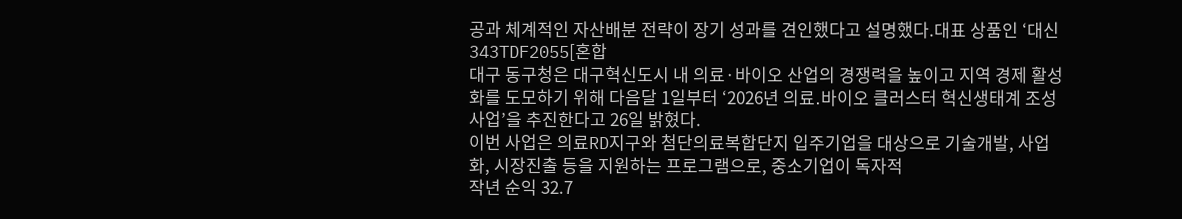공과 체계적인 자산배분 전략이 장기 성과를 견인했다고 설명했다.대표 상품인 ‘대신343TDF2055[혼합
대구 동구청은 대구혁신도시 내 의료·바이오 산업의 경쟁력을 높이고 지역 경제 활성화를 도모하기 위해 다음달 1일부터 ‘2026년 의료․바이오 클러스터 혁신생태계 조성사업’을 추진한다고 26일 밝혔다.
이번 사업은 의료RD지구와 첨단의료복합단지 입주기업을 대상으로 기술개발, 사업화, 시장진출 등을 지원하는 프로그램으로, 중소기업이 독자적
작년 순익 32.7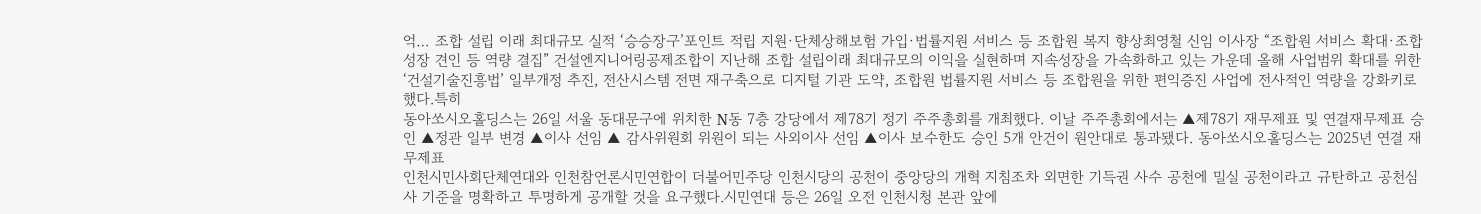억… 조합 설립 이래 최대규모 실적 ‘승승장구’포인트 적립 지원·단체상해보험 가입·법률지원 서비스 등 조합원 복지 향상최영철 신임 이사장 “조합원 서비스 확대·조합 성장 견인 등 역량 결집” 건설엔지니어링공제조합이 지난해 조합 설립이래 최대규모의 이익을 실현하며 지속성장을 가속화하고 있는 가운데 올해 사업범위 확대를 위한 ‘건설기술진흥법’ 일부개정 추진, 전산시스템 전면 재구축으로 디지털 기관 도약, 조합원 법률지원 서비스 등 조합원을 위한 편익증진 사업에 전사적인 역량을 강화키로 했다.특히
동아쏘시오홀딩스는 26일 서울 동대문구에 위치한 N동 7층 강당에서 제78기 정기 주주총회를 개최했다. 이날 주주총회에서는 ▲제78기 재무제표 및 연결재무제표 승인 ▲정관 일부 변경 ▲이사 선임 ▲ 감사위원회 위원이 되는 사외이사 선임 ▲이사 보수한도 승인 5개 안건이 원안대로 통과됐다. 동아쏘시오홀딩스는 2025년 연결 재무제표
인천시민사회단체연대와 인천참언론시민연합이 더불어민주당 인천시당의 공천이 중앙당의 개혁 지침조차 외면한 기득권 사수 공천에 밀실 공천이라고 규탄하고 공천심사 기준을 명확하고 투명하게 공개할 것을 요구했다.시민연대 등은 26일 오전 인천시청 본관 앞에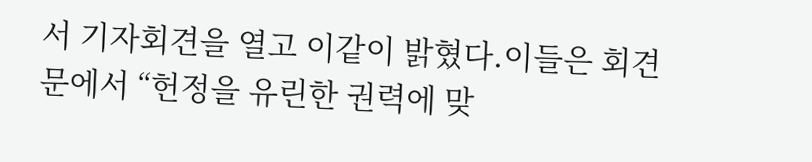서 기자회견을 열고 이같이 밝혔다.이들은 회견문에서 “헌정을 유린한 권력에 맞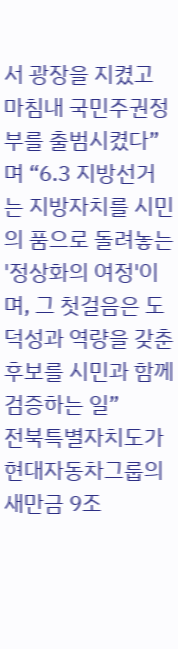서 광장을 지켰고 마침내 국민주권정부를 출범시켰다”며 “6.3 지방선거는 지방자치를 시민의 품으로 돌려놓는 '정상화의 여정'이며, 그 첫걸음은 도덕성과 역량을 갖춘 후보를 시민과 함께 검증하는 일”
전북특별자치도가 현대자동차그룹의 새만금 9조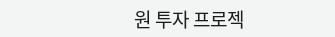원 투자 프로젝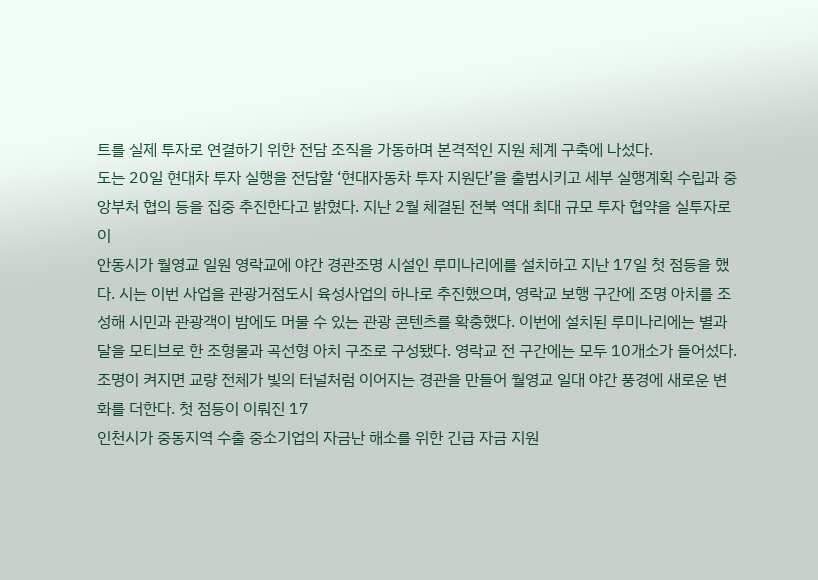트를 실제 투자로 연결하기 위한 전담 조직을 가동하며 본격적인 지원 체계 구축에 나섰다.
도는 20일 현대차 투자 실행을 전담할 ‘현대자동차 투자 지원단’을 출범시키고 세부 실행계획 수립과 중앙부처 협의 등을 집중 추진한다고 밝혔다. 지난 2월 체결된 전북 역대 최대 규모 투자 협약을 실투자로 이
안동시가 월영교 일원 영락교에 야간 경관조명 시설인 루미나리에를 설치하고 지난 17일 첫 점등을 했다. 시는 이번 사업을 관광거점도시 육성사업의 하나로 추진했으며, 영락교 보행 구간에 조명 아치를 조성해 시민과 관광객이 밤에도 머물 수 있는 관광 콘텐츠를 확충했다. 이번에 설치된 루미나리에는 별과 달을 모티브로 한 조형물과 곡선형 아치 구조로 구성됐다. 영락교 전 구간에는 모두 10개소가 들어섰다. 조명이 켜지면 교량 전체가 빛의 터널처럼 이어지는 경관을 만들어 월영교 일대 야간 풍경에 새로운 변화를 더한다. 첫 점등이 이뤄진 17
인천시가 중동지역 수출 중소기업의 자금난 해소를 위한 긴급 자금 지원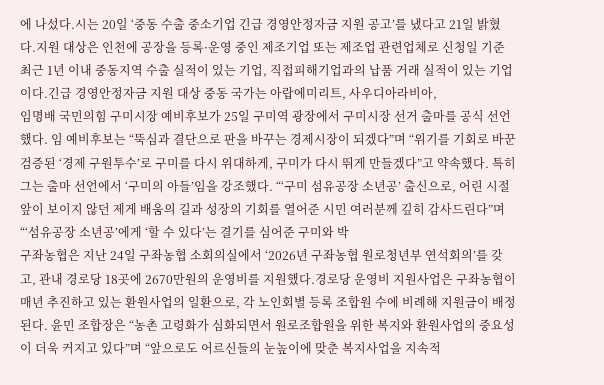에 나섰다.시는 20일 ‘중동 수출 중소기업 긴급 경영안정자금 지원 공고’를 냈다고 21일 밝혔다.지원 대상은 인천에 공장을 등록·운영 중인 제조기업 또는 제조업 관련업체로 신청일 기준 최근 1년 이내 중동지역 수출 실적이 있는 기업, 직접피해기업과의 납품 거래 실적이 있는 기업이다.긴급 경영안정자금 지원 대상 중동 국가는 아랍에미리트, 사우디아라비아,
임명배 국민의힘 구미시장 예비후보가 25일 구미역 광장에서 구미시장 선거 출마를 공식 선언했다. 임 예비후보는 “뚝심과 결단으로 판을 바꾸는 경제시장이 되겠다”며 “위기를 기회로 바꾼 검증된 ‘경제 구원투수’로 구미를 다시 위대하게, 구미가 다시 뛰게 만들겠다”고 약속했다. 특히 그는 출마 선언에서 ‘구미의 아들’임을 강조했다. “‘구미 섬유공장 소년공’ 출신으로, 어린 시절 앞이 보이지 않던 제게 배움의 길과 성장의 기회를 열어준 시민 여러분께 깊히 감사드린다”며 “‘섬유공장 소년공’에게 ‘할 수 있다’는 결기를 심어준 구미와 박
구좌농협은 지난 24일 구좌농협 소회의실에서 ‘2026년 구좌농협 원로청년부 연석회의’를 갖고, 관내 경로당 18곳에 2670만원의 운영비를 지원했다.경로당 운영비 지원사업은 구좌농협이 매년 추진하고 있는 환원사업의 일환으로, 각 노인회별 등록 조합원 수에 비례해 지원금이 배정된다. 윤민 조합장은 “농촌 고령화가 심화되면서 원로조합원을 위한 복지와 환원사업의 중요성이 더욱 커지고 있다”며 “앞으로도 어르신들의 눈높이에 맞춘 복지사업을 지속적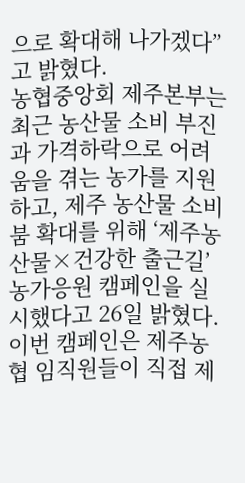으로 확대해 나가겠다”고 밝혔다.
농협중앙회 제주본부는 최근 농산물 소비 부진과 가격하락으로 어려움을 겪는 농가를 지원하고, 제주 농산물 소비붐 확대를 위해 ‘제주농산물×건강한 출근길’ 농가응원 캠페인을 실시했다고 26일 밝혔다. 이번 캠페인은 제주농협 임직원들이 직접 제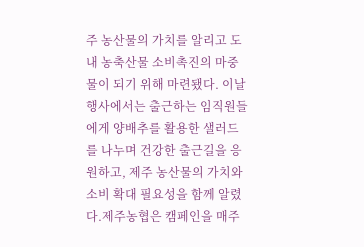주 농산물의 가치를 알리고 도내 농축산물 소비촉진의 마중물이 되기 위해 마련됐다. 이날 행사에서는 출근하는 임직원들에게 양배추를 활용한 샐러드를 나누며 건강한 출근길을 응원하고, 제주 농산물의 가치와 소비 확대 필요성을 함께 알렸다.제주농협은 캠페인을 매주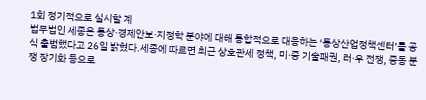1회 정기적으로 실시할 계
법무법인 세종은 통상·경제안보·지정학 분야에 대해 통합적으로 대응하는 ‘통상산업정책센터’를 공식 출범했다고 26일 밝혔다.세종에 따르면 최근 상호관세 정책, 미·중 기술패권, 러·우 전쟁, 중동 분쟁 장기화 등으로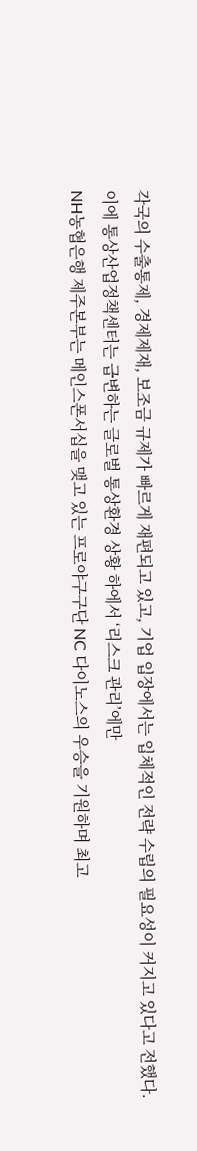각국의 수출통제, 경제제재, 보조금 규제가 빠르게 재편되고 있고, 기업 입장에서는 입체적인 전략 수립의 필요성이 커지고 있다고 전했다.이에 통상산업정책센터는 급변하는 글로벌 통상환경 상황 하에서 ‘리스크 관리’에만
NH농협은행 제주본부는 메인스폰서십을 맺고 있는 프로야구구단 NC 다이노스의 우승을 기원하며 최고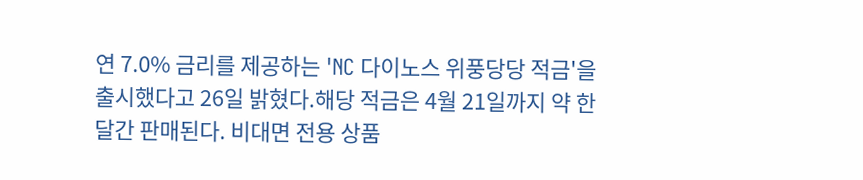연 7.0% 금리를 제공하는 'NC 다이노스 위풍당당 적금'을 출시했다고 26일 밝혔다.해당 적금은 4월 21일까지 약 한 달간 판매된다. 비대면 전용 상품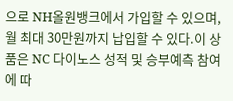으로 NH올원뱅크에서 가입할 수 있으며, 월 최대 30만원까지 납입할 수 있다.이 상품은 NC 다이노스 성적 및 승부예측 참여에 따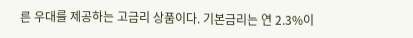른 우대를 제공하는 고금리 상품이다. 기본금리는 연 2.3%이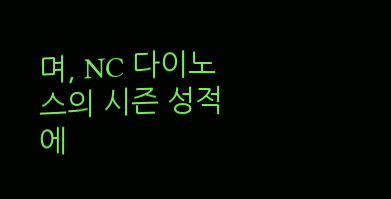며, NC 다이노스의 시즌 성적에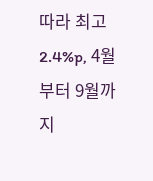따라 최고 2.4%p, 4월부터 9월까지